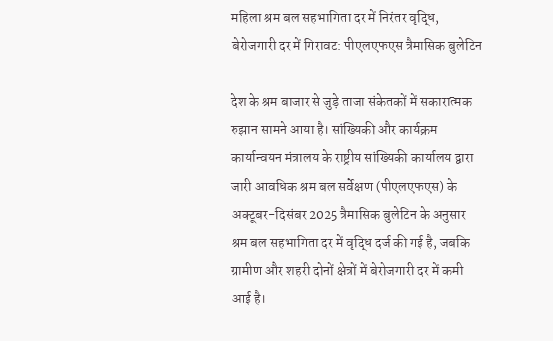महिला श्रम बल सहभागिता दर में निरंतर वृद्धि, बेरोजगारी दर में गिरावट: पीएलएफएस त्रैमासिक बुलेटिन

देश के श्रम बाजार से जुड़े ताजा संकेतकों में सकारात्मक रुझान सामने आया है। सांख्यिकी और कार्यक्रम कार्यान्वयन मंत्रालय के राष्ट्रीय सांख्यिकी कार्यालय द्वारा जारी आवधिक श्रम बल सर्वेक्षण (पीएलएफएस) के अक्टूबर-दिसंबर 2025 त्रैमासिक बुलेटिन के अनुसार श्रम बल सहभागिता दर में वृद्धि दर्ज की गई है, जबकि ग्रामीण और शहरी दोनों क्षेत्रों में बेरोजगारी दर में कमी आई है।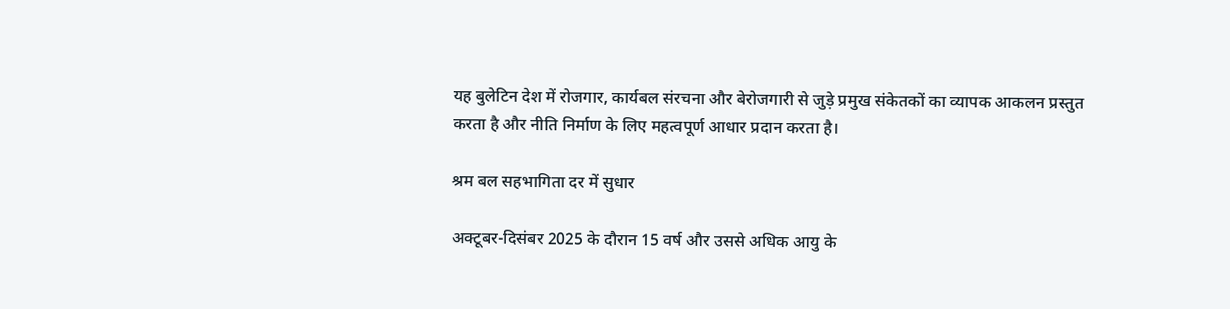यह बुलेटिन देश में रोजगार, कार्यबल संरचना और बेरोजगारी से जुड़े प्रमुख संकेतकों का व्यापक आकलन प्रस्तुत करता है और नीति निर्माण के लिए महत्वपूर्ण आधार प्रदान करता है।

श्रम बल सहभागिता दर में सुधार

अक्टूबर-दिसंबर 2025 के दौरान 15 वर्ष और उससे अधिक आयु के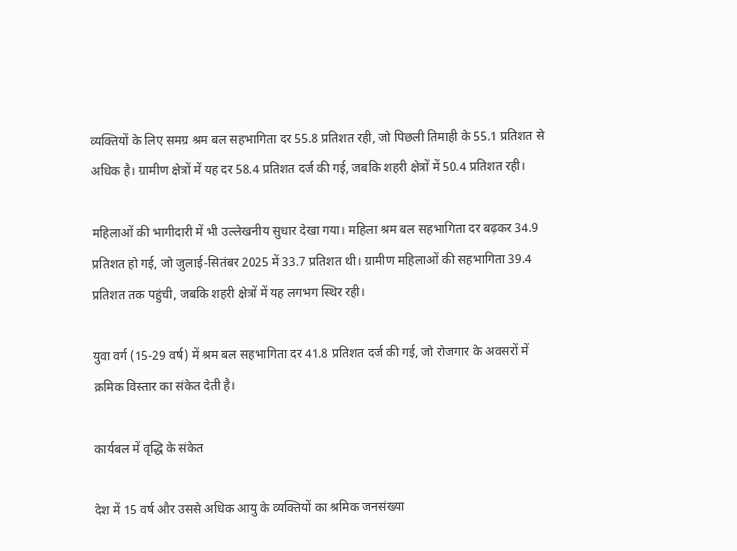व्यक्तियों के लिए समग्र श्रम बल सहभागिता दर 55.8 प्रतिशत रही, जो पिछली तिमाही के 55.1 प्रतिशत से अधिक है। ग्रामीण क्षेत्रों में यह दर 58.4 प्रतिशत दर्ज की गई, जबकि शहरी क्षेत्रों में 50.4 प्रतिशत रही।

महिलाओं की भागीदारी में भी उल्लेखनीय सुधार देखा गया। महिला श्रम बल सहभागिता दर बढ़कर 34.9 प्रतिशत हो गई, जो जुलाई-सितंबर 2025 में 33.7 प्रतिशत थी। ग्रामीण महिलाओं की सहभागिता 39.4 प्रतिशत तक पहुंची, जबकि शहरी क्षेत्रों में यह लगभग स्थिर रही।

युवा वर्ग (15-29 वर्ष) में श्रम बल सहभागिता दर 41.8 प्रतिशत दर्ज की गई, जो रोजगार के अवसरों में क्रमिक विस्तार का संकेत देती है।

कार्यबल में वृद्धि के संकेत

देश में 15 वर्ष और उससे अधिक आयु के व्यक्तियों का श्रमिक जनसंख्या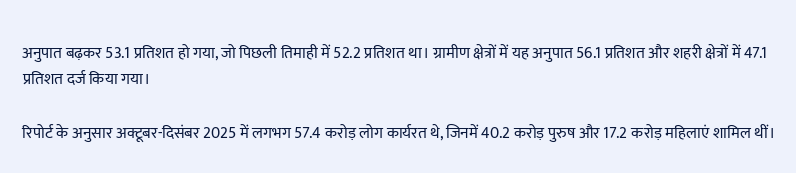अनुपात बढ़कर 53.1 प्रतिशत हो गया, जो पिछली तिमाही में 52.2 प्रतिशत था। ग्रामीण क्षेत्रों में यह अनुपात 56.1 प्रतिशत और शहरी क्षेत्रों में 47.1 प्रतिशत दर्ज किया गया।

रिपोर्ट के अनुसार अक्टूबर-दिसंबर 2025 में लगभग 57.4 करोड़ लोग कार्यरत थे, जिनमें 40.2 करोड़ पुरुष और 17.2 करोड़ महिलाएं शामिल थीं।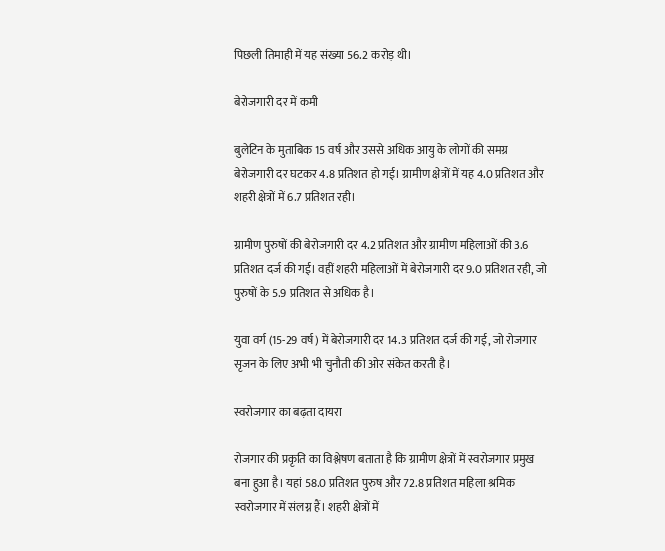पिछली तिमाही में यह संख्या 56.2 करोड़ थी।

बेरोजगारी दर में कमी

बुलेटिन के मुताबिक 15 वर्ष और उससे अधिक आयु के लोगों की समग्र बेरोजगारी दर घटकर 4.8 प्रतिशत हो गई। ग्रामीण क्षेत्रों में यह 4.0 प्रतिशत और शहरी क्षेत्रों में 6.7 प्रतिशत रही।

ग्रामीण पुरुषों की बेरोजगारी दर 4.2 प्रतिशत और ग्रामीण महिलाओं की 3.6 प्रतिशत दर्ज की गई। वहीं शहरी महिलाओं में बेरोजगारी दर 9.0 प्रतिशत रही, जो पुरुषों के 5.9 प्रतिशत से अधिक है।

युवा वर्ग (15-29 वर्ष) में बेरोजगारी दर 14.3 प्रतिशत दर्ज की गई, जो रोजगार सृजन के लिए अभी भी चुनौती की ओर संकेत करती है।

स्वरोजगार का बढ़ता दायरा

रोजगार की प्रकृति का विश्लेषण बताता है कि ग्रामीण क्षेत्रों में स्वरोजगार प्रमुख बना हुआ है। यहां 58.0 प्रतिशत पुरुष और 72.8 प्रतिशत महिला श्रमिक स्वरोजगार में संलग्न हैं। शहरी क्षेत्रों में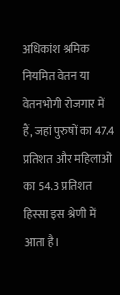अधिकांश श्रमिक नियमित वेतन या वेतनभोगी रोजगार में हैं, जहां पुरुषों का 47.4 प्रतिशत और महिलाओं का 54.3 प्रतिशत हिस्सा इस श्रेणी में आता है।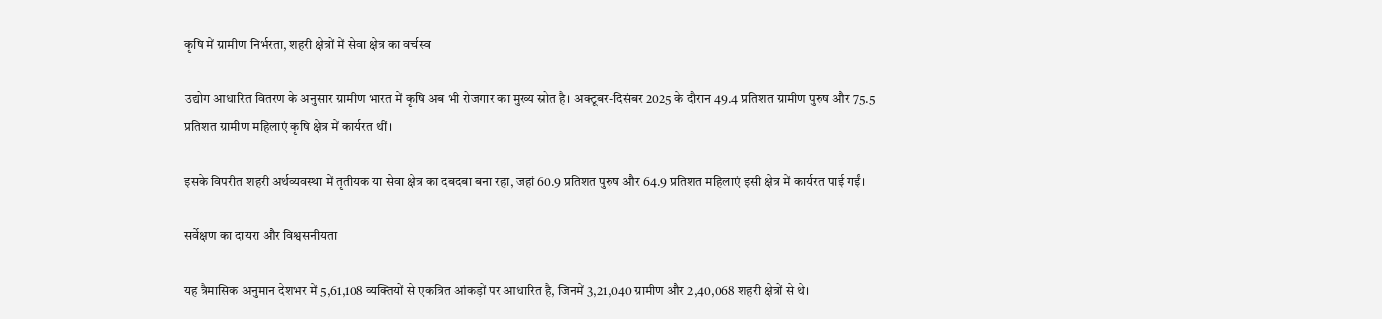कृषि में ग्रामीण निर्भरता, शहरी क्षेत्रों में सेवा क्षेत्र का वर्चस्व

उद्योग आधारित वितरण के अनुसार ग्रामीण भारत में कृषि अब भी रोजगार का मुख्य स्रोत है। अक्टूबर-दिसंबर 2025 के दौरान 49.4 प्रतिशत ग्रामीण पुरुष और 75.5 प्रतिशत ग्रामीण महिलाएं कृषि क्षेत्र में कार्यरत थीं।

इसके विपरीत शहरी अर्थव्यवस्था में तृतीयक या सेवा क्षेत्र का दबदबा बना रहा, जहां 60.9 प्रतिशत पुरुष और 64.9 प्रतिशत महिलाएं इसी क्षेत्र में कार्यरत पाई गईं।

सर्वेक्षण का दायरा और विश्वसनीयता

यह त्रैमासिक अनुमान देशभर में 5,61,108 व्यक्तियों से एकत्रित आंकड़ों पर आधारित है, जिनमें 3,21,040 ग्रामीण और 2,40,068 शहरी क्षेत्रों से थे।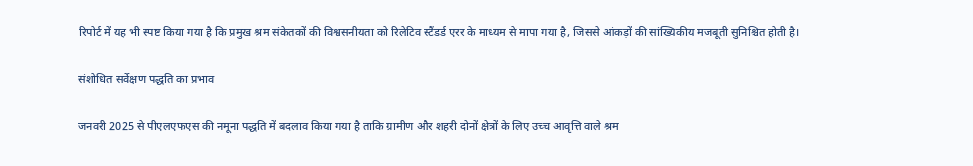रिपोर्ट में यह भी स्पष्ट किया गया है कि प्रमुख श्रम संकेतकों की विश्वसनीयता को रिलेटिव स्टैंडर्ड एरर के माध्यम से मापा गया है, जिससे आंकड़ों की सांख्यिकीय मजबूती सुनिश्चित होती है।

संशोधित सर्वेक्षण पद्धति का प्रभाव

जनवरी 2025 से पीएलएफएस की नमूना पद्धति में बदलाव किया गया है ताकि ग्रामीण और शहरी दोनों क्षेत्रों के लिए उच्च आवृत्ति वाले श्रम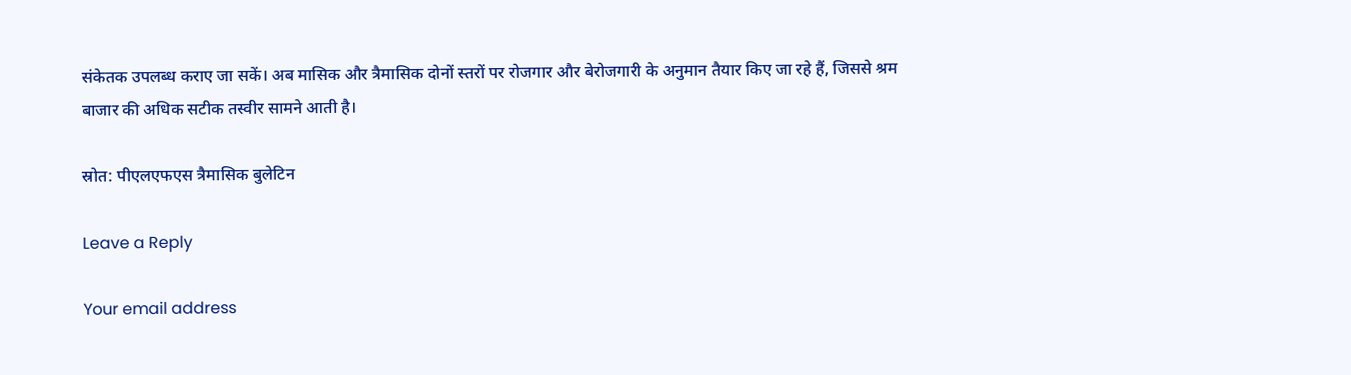संकेतक उपलब्ध कराए जा सकें। अब मासिक और त्रैमासिक दोनों स्तरों पर रोजगार और बेरोजगारी के अनुमान तैयार किए जा रहे हैं, जिससे श्रम बाजार की अधिक सटीक तस्वीर सामने आती है।

स्रोत: पीएलएफएस त्रैमासिक बुलेटिन

Leave a Reply

Your email address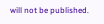will not be published.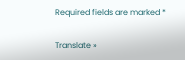Required fields are marked *

Translate »